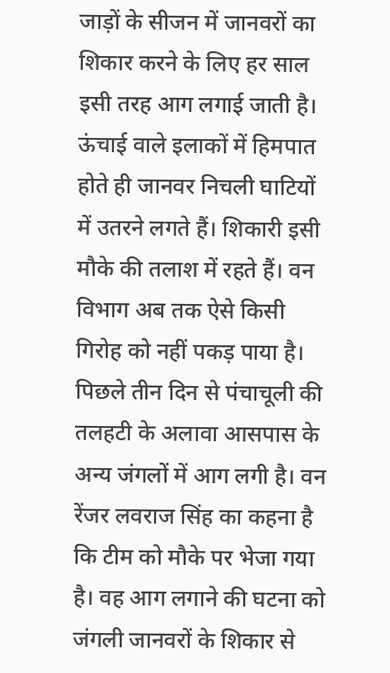जाड़ों के सीजन में जानवरों का शिकार करने के लिए हर साल इसी तरह आग लगाई जाती है। ऊंचाई वाले इलाकों में हिमपात होते ही जानवर निचली घाटियों में उतरने लगते हैं। शिकारी इसी मौके की तलाश में रहते हैं। वन विभाग अब तक ऐसे किसी गिरोह को नहीं पकड़ पाया है। पिछले तीन दिन से पंचाचूली की तलहटी के अलावा आसपास के अन्य जंगलों में आग लगी है। वन रेंजर लवराज सिंह का कहना है कि टीम को मौके पर भेजा गया है। वह आग लगाने की घटना को जंगली जानवरों के शिकार से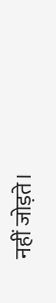नहीं जोड़ते।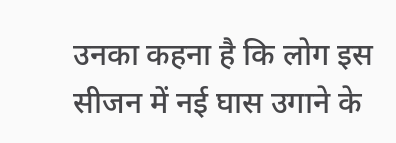उनका कहना है कि लोग इस सीजन में नई घास उगाने के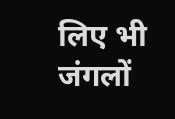लिए भी जंगलों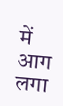में आग लगा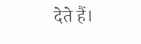देते हैं।